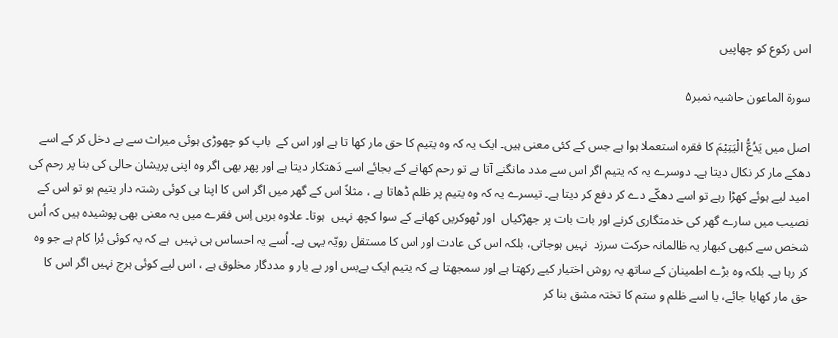اس رکوع کو چھاپیں

سورة الماعون حاشیہ نمبر۵

اصل میں یَدُعُّ الْیَتِیْمَ کا فقرہ استعملا ہوا ہے جس کے کئی معنی ہیں۔ ایک یہ کہ وہ یتیم کا حق مار کھا تا ہے اور اس کے  باپ کو چھوڑی ہوئی میراث سے بے دخل کر کے اسے دھکے مار کر نکال دیتا ہے۔ دوسرے یہ کہ یتیم اگر اس سے مدد مانگنے آتا ہے تو رحم کھانے کے بجائے اسے دَھتکار دیتا ہے اور پھر بھی اگر وہ اپنی پریشان حالی کی بنا پر رحم کی امید لیے ہوئے کھڑا رہے تو اسے دھکّے دے کر دفع کر دیتا ہے۔ تیسرے یہ کہ وہ یتیم پر ظلم ڈھاتا ہے ، مثلاً اس کے گھر میں اگر اس کا اپنا ہی کوئی رشتہ دار یتیم ہو تو اس کے نصیب میں سارے گھر کی خدمتگاری کرنے اور بات بات پر جھڑکیاں  اور ٹھوکریں کھانے کے سوا کچھ نہیں  ہوتا۔ علاوہ بریں اِس فقرے میں یہ معنی بھی پوشیدہ ہیں کہ اُس شخص سے کبھی کبھار یہ ظالمانہ حرکت سرزد  نہیں ہوجاتی، بلکہ اس کی عادت اور اس کا مستقل رویّہ یہی ہے۔ اُسے یہ احساس ہی نہیں  ہے کہ یہ کوئی بُرا کام ہے جو وہ کر رہا ہے۔ بلکہ وہ بڑے اطمینان کے ساتھ یہ روش اختیار کیے رکھتا ہے اور سمجھتا ہے کہ یتیم ایک بےبس اور بے یار و مددگار مخلوق ہے ، اس لیے کوئی ہرج نہیں اگر اس کا حق مار کھایا جائے، یا اسے ظلم و ستم کا تختہ مشق بنا کر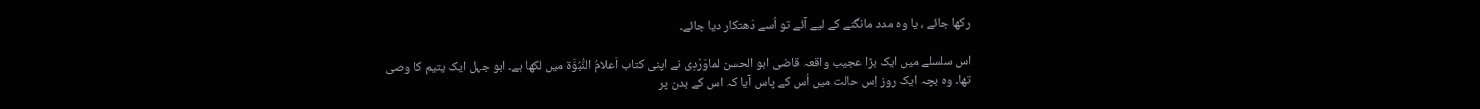رکھا جائے ، یا وہ مدد مانگنے کے لیے آئے تو اُسے دَھتکار دیا جائے۔

اس سلسلے میں ایک بڑا عجیب واقعہ قاضی ابو الحسن لماوَرْدِی نے اپنی کتاب اَعلامُ النُّبُوَّۃ میں لکھا ہے۔ ابو جہل ایک یتیم کا وصی تھا۔ وہ بچہ ایک روز اِس حالت میں اُس کے پاس آیا کہ اس کے بدن پر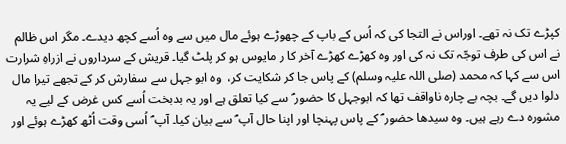کپڑے تک نہ تھے۔ اوراس نے التجا کی کہ اُس کے باپ کے چھوڑے ہوئے مال میں سے وہ اُسے کچھ دیدے۔ مگر اس ظالم نے اس کی طرف توجّہ تک نہ کی اور وہ کھڑے کھڑے آخر کا ر مایوس ہو کر پلٹ گیا۔ قریش کے سرداروں نے ازراہِ شرارت اس سے کہا کہ محمد (صلی اللہ علیہ وسلم) کے پاس جا کر شکایت کر،  وہ ابو جہل سے سفارش کر کے تجھے تیرا مال دلوا دیں گے۔ بچہ بے چارہ ناواقف تھا کہ ابوجہل کا حضور ؐ سے کیا تعلق ہے اور یہ بدبخت اُسے کس غرض کے لیے یہ مشورہ دے رہے ہیں۔ وہ سیدھا حضور ؐ کے پاس پہنچا اور اپنا حال آپ ؐ سے بیان کیا۔ آپ ؐ اُسی وقت اُٹھ کھڑے ہوئے اور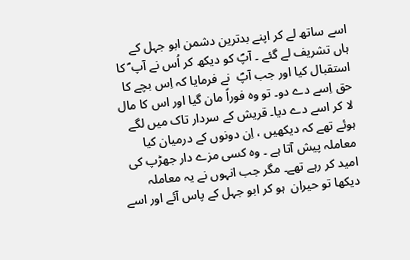اسے ساتھ لے کر اپنے بدترین دشمن ابو جہل کے ہاں تشریف لے گئے ۔ آپؐ کو دیکھ کر اُس نے آپ ؐ کا استقبال کیا اور جب آپؐ  نے فرمایا کہ اِس بچے کا حق اِسے دے دو۔ تو وہ فوراً مان گیا اور اس کا مال لا کر اسے دے دیا۔ قریش کے سردار تاک میں لگے ہوئے تھے کہ دیکھیں ، اِن دونوں کے درمیان کیا معاملہ پیش آتا ہے ۔ وہ کسی مزے دار جھڑپ کی امید کر رہے تھے۔ مگر جب انہوں نے یہ معاملہ دیکھا تو حیران  ہو کر ابو جہل کے پاس آئے اور اسے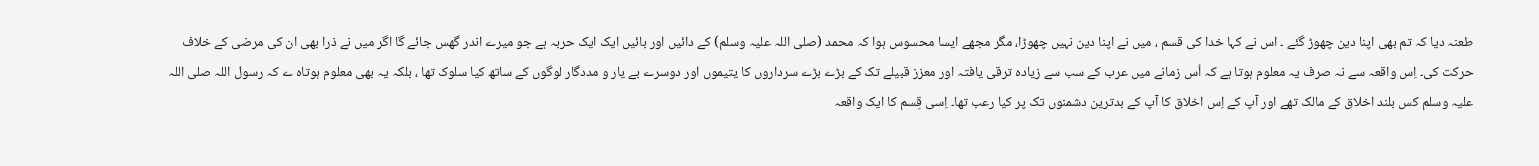طعنہ دیا کہ تم بھی اپنا دین چھوڑ گئے ۔ اس نے کہا خدا کی قسم ، میں نے اپنا دین نہیں چھوڑا، مگر مجھے ایسا محسوس ہوا کہ محمد (صلی اللہ علیہ وسلم) کے دائیں اور بائیں ایک ایک حربہ ہے جو میرے اندر گھس جائے گا اگر میں نے ذرا بھی ان کی مرضی کے خلاف حرکت کی۔ اِس واقعہ سے نہ صرف یہ معلوم ہوتا ہے کہ اُس زمانے میں عرب کے سب سے زیادہ ترقی یافتہ اور معزز قبیلے تک کے بڑے بڑے سرداروں کا یتیموں اور دوسرے بے یار و مددگار لوگوں کے ساتھ کیا سلوک تھا ، بلکہ یہ بھی معلوم ہوتاہ ے کہ رسول اللہ صلی اللہ علیہ وسلم کس بلند اخلاق کے مالک تھے اور آپ کے اِس اخلاق کا آپ کے بدترین دشمنوں تک پر کیا رعب تھا۔ اِسی قِسم کا ایک واقعہ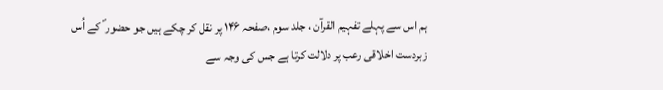ہم اس سے پہلے تفہیم القرآن ، جلد سوم ،صفحہ ۱۴۶ پر نقل کر چکے ہیں جو حضور ؐ کے اُس زبردست اخلاقی رعب پر دلالت کرتا ہے جس کی وجہ سے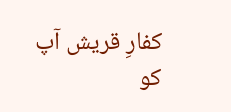کفارِ قریش آپ کو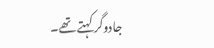جادوگر کہتے تھے۔